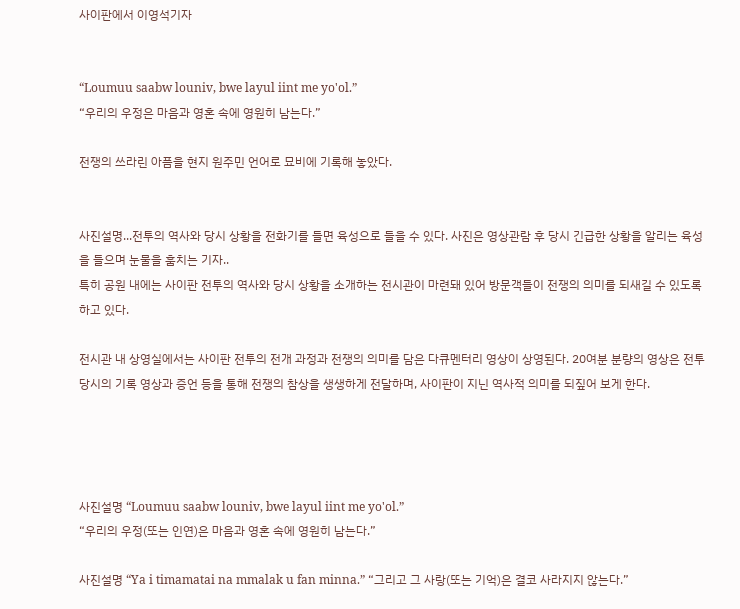사이판에서 이영석기자


“Loumuu saabw louniv, bwe layul iint me yo'ol.”
“우리의 우정은 마음과 영혼 속에 영원히 남는다.”

전쟁의 쓰라린 아픔을 현지 원주민 언어로 묘비에 기록해 놓았다.


사진설명...전투의 역사와 당시 상황을 전화기를 들면 육성으로 들을 수 있다. 사진은 영상관람 후 당시 긴급한 상황을 알리는 육성을 들으며 눈물을 훔치는 기자..
특히 공원 내에는 사이판 전투의 역사와 당시 상황을 소개하는 전시관이 마련돼 있어 방문객들이 전쟁의 의미를 되새길 수 있도록 하고 있다.

전시관 내 상영실에서는 사이판 전투의 전개 과정과 전쟁의 의미를 담은 다큐멘터리 영상이 상영된다. 20여분 분량의 영상은 전투 당시의 기록 영상과 증언 등을 통해 전쟁의 참상을 생생하게 전달하며, 사이판이 지닌 역사적 의미를 되짚어 보게 한다.




사진설명 “Loumuu saabw louniv, bwe layul iint me yo'ol.”
“우리의 우정(또는 인연)은 마음과 영혼 속에 영원히 남는다.”

사진설명 “Ya i timamatai na mmalak u fan minna.” “그리고 그 사랑(또는 기억)은 결코 사라지지 않는다.”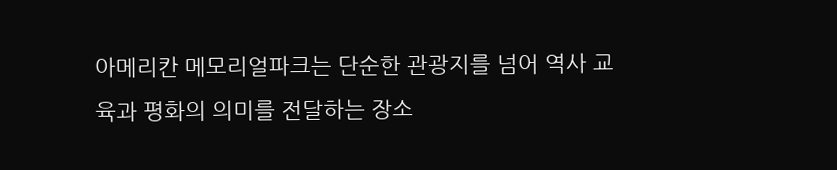아메리칸 메모리얼파크는 단순한 관광지를 넘어 역사 교육과 평화의 의미를 전달하는 장소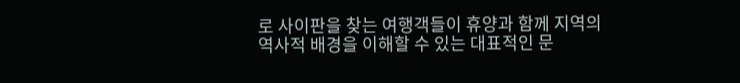로 사이판을 찾는 여행객들이 휴양과 함께 지역의 역사적 배경을 이해할 수 있는 대표적인 문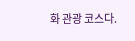화 관광 코스다.